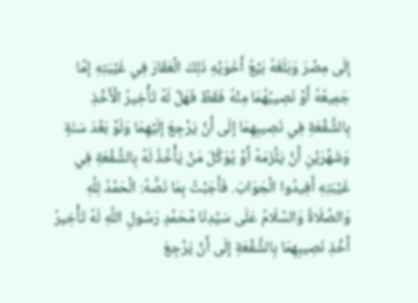إلَى مِصْرَ وَبَلَغَهُ بَيْعُ أَخَوَيْهِ ذَلِكَ الْعَقَارَ فِي غَيْبَتِهِ إمَّا جَمِيعُهُ أَوْ نَصِيبُهُمَا مِنْهُ فَقَطْ فَهَلْ لَهُ تَأْخِيرُ الْأَخْذِ بِالشُّفْعَةِ فِي نَصِيبِهِمَا إلَى أَنْ يَرْجِعَ إلَيْهِمَا وَلَوْ بَعْدَ سَنَةٍ وَشَهْرَيْنِ أَنْ يَلْزَمَهُ أَوْ يُوَكِّلَ مَنْ يَأْخُذُ لَهُ بِالشُّفْعَةِ فِي غَيْبَتِهِ أَفِيدُوا الْجَوَابَ. فَأَجَبْتُ بِمَا نَصُّهُ: الْحَمْدُ لِلَّهِ وَالصَّلَاةُ وَالسَّلَامُ عَلَى سَيِّدِنَا مُحَمَّدٍ رَسُولِ اللَّهِ لَهُ تَأْخِيرُ أَخْذِ نَصِيبِهِمَا بِالشُّفْعَةِ إلَى أَنْ يَرْجِعَ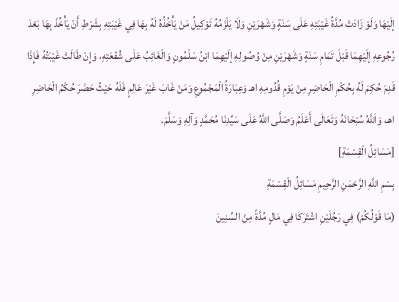إلَيْهَا وَلَوْ زَادَتْ مُدَّةُ غَيْبَتِهِ عَلَى سَنَةٍ وَشَهْرَيْنِ وَلَا يَلْزَمُهُ تَوْكِيلُ مَنْ يَأْخُذُهُ لَهُ بِهَا فِي غَيْبَتِهِ بِشَرْطِ أَنْ يَأْخُذَ بِهَا بَعْدَ رُجُوعِهِ إلَيْهِمَا قَبْلَ تَمَامِ سَنَةٍ وَشَهْرَيْنِ مِنْ وُصُولِهِ إلَيْهِمَا ابْنُ سَلْمُونٍ وَالْغَائِبُ عَلَى شُفْعَتِهِ، وَإِنْ طَالَتْ غَيْبَتُهُ فَإِذَا قَدِمَ حُكِمَ لَهُ بِحُكْمِ الْحَاضِرِ مِنْ يَوْمِ قُدُومِهِ اهـ وَعِبَارَةُ الْمَجْمُوعِ وَمَنْ غَابَ غَيْرَ عَالِمٍ فَلَهُ حَيْثُ حَضَرَ حُكْمُ الْحَاضِرِ اهـ، وَاَللَّهُ سُبْحَانَهُ وَتَعَالَى أَعْلَمُ وَصَلَّى اللَّهُ عَلَى سَيِّدِنَا مُحَمَّدٍ وَآلِهِ وَسَلَّمَ.
[مَسَائِلُ الْقِسْمَةِ]
بِسْمِ اللَّهِ الرَّحْمَنِ الرَّحِيمِ مَسَائِلُ الْقِسْمَةِ
(مَا قَوْلُكُمْ) فِي رَجُلَيْنِ اشْتَرَكَا فِي مَالٍ مُدَّةً مِنْ السِّنِينَ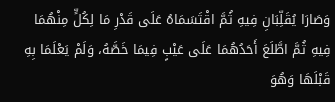وَصَارَا يُقَلِّبَانِ فِيهِ ثُمَّ اقْتَسَمَاهُ عَلَى قَدْرِ مَا لِكُلٍّ مِنْهُمَا فِيهِ ثُمَّ اطَّلَعَ أَحَدُهُمَا عَلَى عَيْبٍ فِيمَا خَصَّهُ، وَلَمْ يَعْلَمَا بِهِ قَبْلَهَا وَهُوَ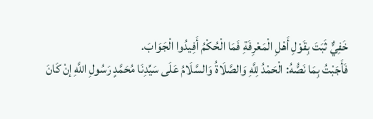خَفِيٌّ ثَبَتَ بِقَوْلِ أَهْلِ الْمَعْرِفَةِ فَمَا الْحُكْمُ أَفِيدُوا الْجَوَابَ.
فَأَجَبْتُ بِمَا نَصُّهُ: الْحَمْدُ لِلَّهِ وَالصَّلَاةُ وَالسَّلَامُ عَلَى سَيِّدِنَا مُحَمَّدٍ رَسُولِ اللَّهِ إنْ كَانَ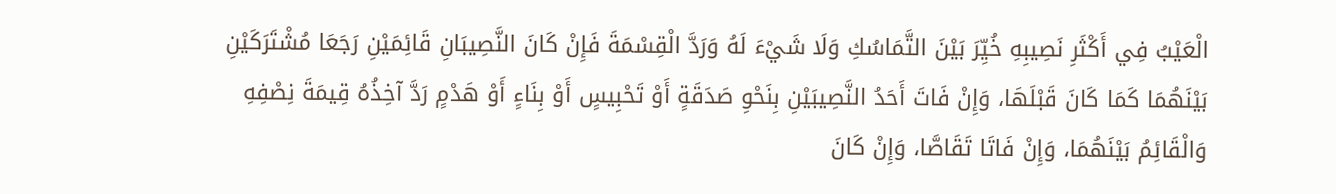الْعَيْبُ فِي أَكْثَرِ نَصِيبِهِ خُيِّرَ بَيْنَ التَّمَاسُكِ وَلَا شَيْءَ لَهُ وَرَدَّ الْقِسْمَةَ فَإِنْ كَانَ النَّصِيبَانِ قَائِمَيْنِ رَجَعَا مُشْتَرَكَيْنِ بَيْنَهُمَا كَمَا كَانَ قَبْلَهَا، وَإِنْ فَاتَ أَحَدُ النَّصِيبَيْنِ بِنَحْوِ صَدَقَةٍ أَوْ تَحْبِيسٍ أَوْ بِنَاءٍ أَوْ هَدْمٍ رَدَّ آخِذُهُ قِيمَةَ نِصْفِهِ وَالْقَائِمُ بَيْنَهُمَا، وَإِنْ فَاتَا تَقَاصَّا، وَإِنْ كَانَ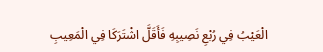الْعَيْبُ فِي رُبْعِ نَصِيبِهِ فَأَقَلَّ اشْتَرَكَا فِي الْمَعِيبِ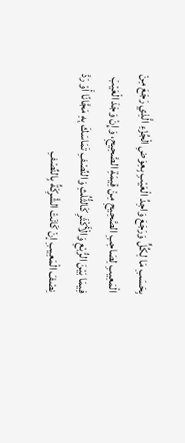بِحَسَبِ مَا لِكُلٍّ وَرَجَعَ وَاجِدُ الْعَيْبِ بِعِوَضِ الْجُزْءِ الَّذِي رَجَعَ مِنْ الْمَعِيبِ لِصَاحِبِ الصَّحِيحِ مِنْ قِيمَةِ الصَّحِيحِ، وَإِنْ وَجَدَ الْعَيْبَ فِيمَا بَيْنَ الرُّبْعِ وَالْأَكْثَرِ كَالثُّلُثِ وَالنِّصْفِ تَمَاسَكَ بِهِ مَجَّانًا أَوْ رَدَّ نِصْفَ الْمَعِيبِ إنْ كَانَتْ الشَّرِكَةُ بِالنِّصْفِ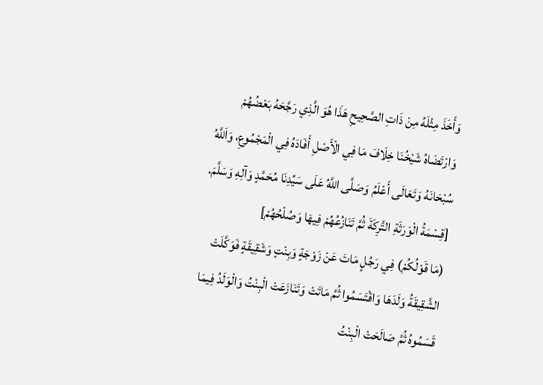وَأَخَذَ مِثْلَهُ مِنْ ذَاتِ الصَّحِيحِ هَذَا هُوَ الَّذِي رَجَّحَهُ بَعْضُهُمْ وَارْتَضَاهُ شَيْخُنَا خِلَافَ مَا فِي الْأَصْلِ أَفَادَهُ فِي الْمَجْمُوعِ، وَاَللَّهُ سُبْحَانَهُ وَتَعَالَى أَعْلَمُ وَصَلَّى اللَّهُ عَلَى سَيِّدِنَا مُحَمَّدٍ وَآلِهِ وَسَلَّمَ.
[قِسْمَةُ الْوَرَثَةِ التَّرِكَةَ ثُمَّ تَنَازُعُهُمْ فِيهَا وَصُلْحُهُمْ]
(مَا قَوْلُكُمْ) فِي رَجُلٍ مَاتَ عَنْ زَوْجَةٍ وَبِنْتٍ وَشَقِيقَةٍ فَوَكَّلَتْ الشَّقِيقَةُ وَلَدَهَا وَاقْتَسَمُوا ثُمَّ مَاتَتْ وَتَنَازَعَتْ الْبِنْتُ وَالْوَلَدُ فِيمَا قَسَمُوهُ ثُمَّ صَالَحَتْ الْبِنْتُ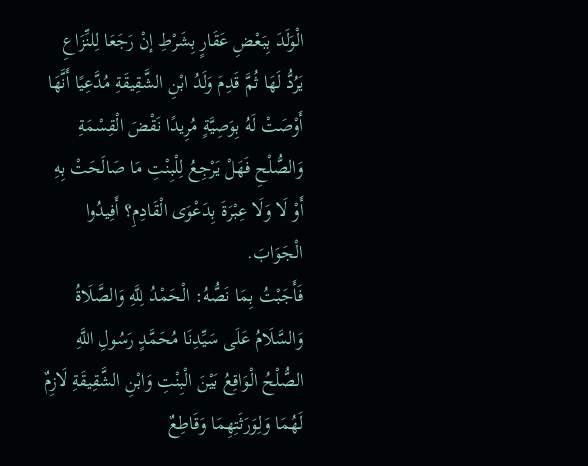الْوَلَدَ بِبَعْضِ عَقَارٍ بِشَرْطِ إنْ رَجَعَا لِلنِّزَاعِ يَرُدُّ لَهَا ثُمَّ قَدِمَ وَلَدُ ابْنِ الشَّقِيقَةِ مُدَّعِيًا أَنَّهَا أَوْصَتْ لَهُ بِوَصِيَّةٍ مُرِيدًا نَقْضَ الْقِسْمَةِ وَالصُّلْحِ فَهَلْ يَرْجِعُ لِلْبِنْتِ مَا صَالَحَتْ بِهِ أَوْ لَا وَلَا عِبْرَةَ بِدَعْوَى الْقَادِمِ؟ أَفِيدُوا الْجَوَابَ.
فَأَجَبْتُ بِمَا نَصُّهُ: الْحَمْدُ لِلَّهِ وَالصَّلَاةُ وَالسَّلَامُ عَلَى سَيِّدِنَا مُحَمَّدٍ رَسُولِ اللَّهِ الصُّلْحُ الْوَاقِعُ بَيْنَ الْبِنْتِ وَابْنِ الشَّقِيقَةِ لَازِمٌ لَهُمَا وَلِوَرَثَتِهِمَا وَقَاطِعٌ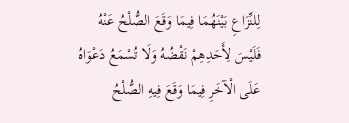لِلنِّزَاعِ بَيْنَهُمَا فِيمَا وَقَعَ الصُّلْحُ عَنْهُ فَلَيْسَ لِأَحَدِهِمْ نَقْضُهُ وَلَا تُسْمَعُ دَعْوَاهُ عَلَى الْآخَرِ فِيمَا وَقَعَ فِيهِ الصُّلْحُ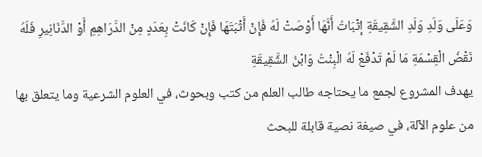وَعَلَى وَلَدِ وَلَدِ الشَّقِيقَةِ إثْبَاتُ أَنَّهَا أَوْصَتْ لَهُ فَإِنْ أَثْبَتَهَا فَإِنْ كَانَتْ بِعَدَدٍ مِنْ الدَّرَاهِمِ أَوْ الدَّنَانِيرِ فَلَهُ نَقْضُ الْقِسْمَةِ مَا لَمْ تَدْفَعْ لَهُ الْبِنْتُ وَابْنُ الشَّقِيقَةِ
يهدف المشروع لجمع ما يحتاجه طالب العلم من كتب وبحوث، في العلوم الشرعية وما يتعلق بها من علوم الآلة، في صيغة نصية قابلة للبحث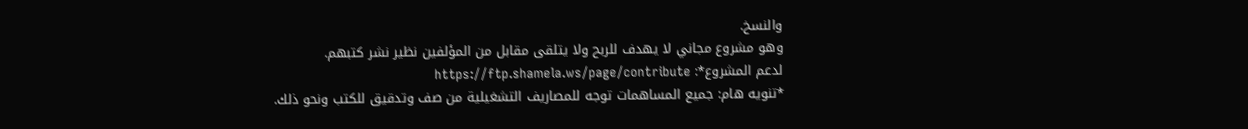والنسخ.
وهو مشروع مجاني لا يهدف للربح ولا يتلقى مقابل من المؤلفين نظير نشر كتبهم.
لدعم المشروع*: https://ftp.shamela.ws/page/contribute
*تنويه هام: جميع المساهمات توجه للمصاريف التشغيلية من صف وتدقيق للكتب ونحو ذلك.